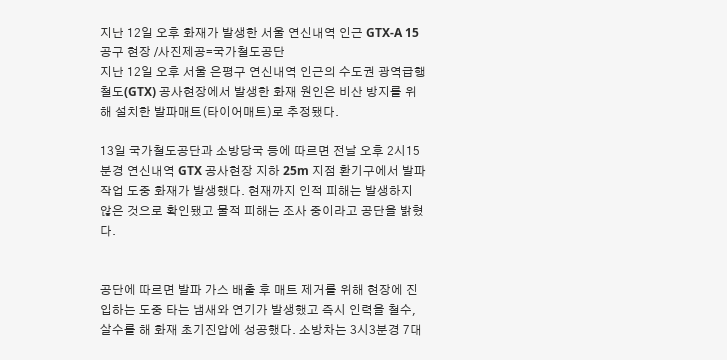지난 12일 오후 화재가 발생한 서울 연신내역 인근 GTX-A 15공구 현장 /사진제공=국가철도공단
지난 12일 오후 서울 은평구 연신내역 인근의 수도권 광역급행철도(GTX) 공사현장에서 발생한 화재 원인은 비산 방지를 위해 설치한 발파매트(타이어매트)로 추정됐다.

13일 국가철도공단과 소방당국 등에 따르면 전날 오후 2시15분경 연신내역 GTX 공사현장 지하 25m 지점 환기구에서 발파 작업 도중 화재가 발생했다. 현재까지 인적 피해는 발생하지 않은 것으로 확인됐고 물적 피해는 조사 중이라고 공단을 밝혔다.


공단에 따르면 발파 가스 배출 후 매트 제거를 위해 현장에 진입하는 도중 타는 냄새와 연기가 발생했고 즉시 인력을 철수, 살수를 해 화재 초기진압에 성공했다. 소방차는 3시3분경 7대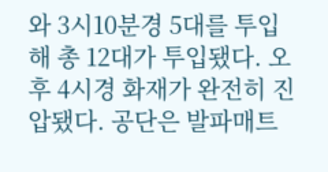와 3시10분경 5대를 투입해 총 12대가 투입됐다. 오후 4시경 화재가 완전히 진압됐다. 공단은 발파매트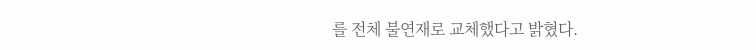를 전체 불연재로 교체했다고 밝혔다.